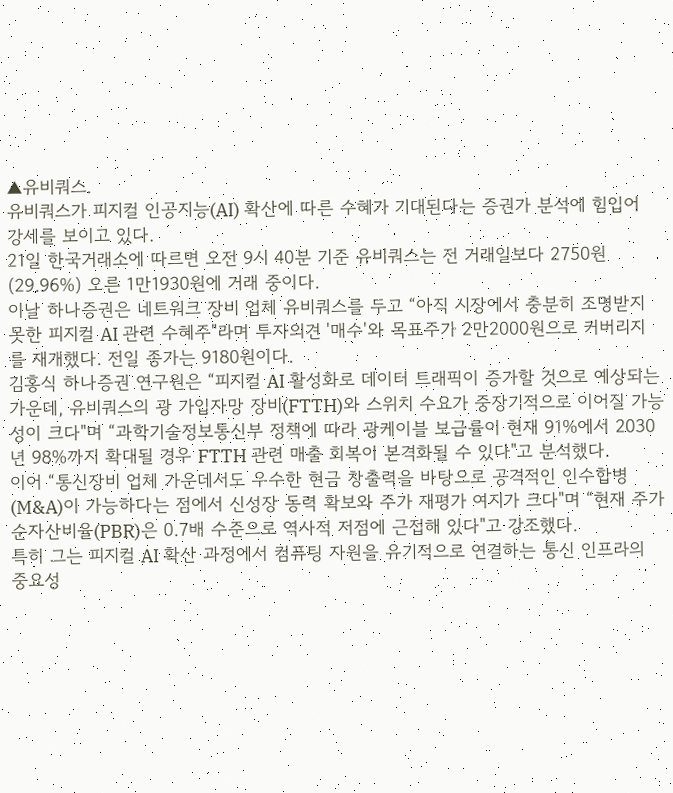▲유비쿼스.
유비쿼스가 피지컬 인공지능(AI) 확산에 따른 수혜가 기대된다는 증권가 분석에 힘입어 강세를 보이고 있다.
21일 한국거래소에 따르면 오전 9시 40분 기준 유비쿼스는 전 거래일보다 2750원(29.96%) 오른 1만1930원에 거래 중이다.
이날 하나증권은 네트워크 장비 업체 유비쿼스를 두고 “아직 시장에서 충분히 조명받지 못한 피지컬 AI 관련 수혜주"라며 투자의견 '매수'와 목표주가 2만2000원으로 커버리지를 재개했다. 전일 종가는 9180원이다.
김홍식 하나증권 연구원은 “피지컬 AI 활성화로 데이터 트래픽이 증가할 것으로 예상되는 가운데, 유비쿼스의 광 가입자망 장비(FTTH)와 스위치 수요가 중장기적으로 이어질 가능성이 크다"며 “과학기술정보통신부 정책에 따라 광케이블 보급률이 현재 91%에서 2030년 98%까지 확대될 경우 FTTH 관련 매출 회복이 본격화될 수 있다"고 분석했다.
이어 “통신장비 업체 가운데서도 우수한 현금 창출력을 바탕으로 공격적인 인수합병(M&A)이 가능하다는 점에서 신성장 동력 확보와 주가 재평가 여지가 크다"며 “현재 주가순자산비율(PBR)은 0.7배 수준으로 역사적 저점에 근접해 있다"고 강조했다.
특히 그는 피지컬 AI 확산 과정에서 컴퓨팅 자원을 유기적으로 연결하는 통신 인프라의 중요성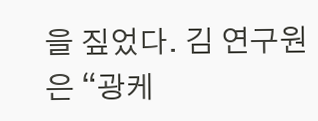을 짚었다. 김 연구원은 “광케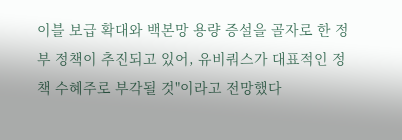이블 보급 확대와 백본망 용량 증설을 골자로 한 정부 정책이 추진되고 있어, 유비쿼스가 대표적인 정책 수혜주로 부각될 것"이라고 전망했다